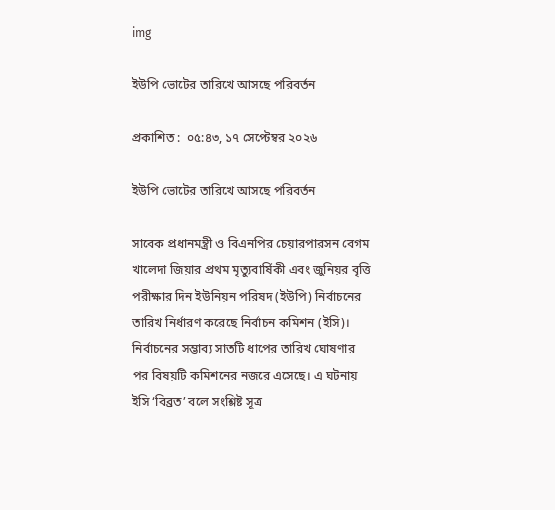img

ইউপি ভোটের তারিখে আসছে পরিবর্তন

প্রকাশিত :  ০৫:৪৩, ১৭ সেপ্টেম্বর ২০২৬

ইউপি ভোটের তারিখে আসছে পরিবর্তন

সাবেক প্রধানমন্ত্রী ও বিএনপির চেয়ারপারসন বেগম খালেদা জিয়ার প্রথম মৃত্যুবার্ষিকী এবং জুনিয়র বৃত্তি পরীক্ষার দিন ইউনিয়ন পরিষদ (ইউপি) নির্বাচনের তারিখ নির্ধারণ করেছে নির্বাচন কমিশন (ইসি)। নির্বাচনের সম্ভাব্য সাতটি ধাপের তারিখ ঘোষণার পর বিষয়টি কমিশনের নজরে এসেছে। এ ঘটনায় ইসি ‘বিব্রত’ বলে সংশ্লিষ্ট সূত্র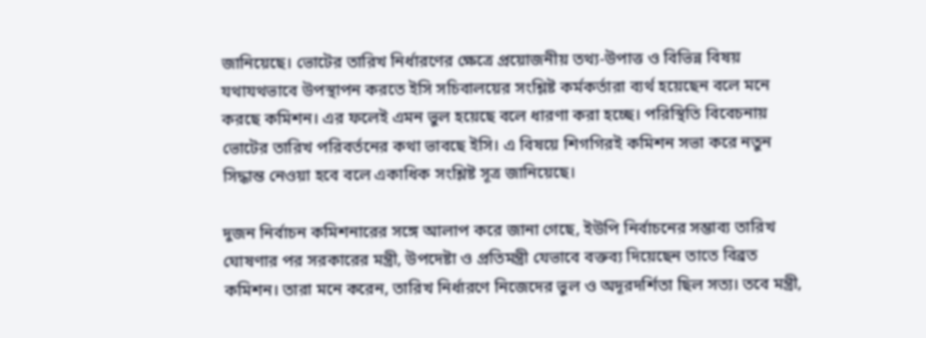জানিয়েছে। ভোটের তারিখ নির্ধারণের ক্ষেত্রে প্রয়োজনীয় তথ্য-উপাত্ত ও বিভিন্ন বিষয় যথাযথভাবে উপস্থাপন করতে ইসি সচিবালয়ের সংশ্লিষ্ট কর্মকর্তারা ব্যর্থ হয়েছেন বলে মনে করছে কমিশন। এর ফলেই এমন ভুল হয়েছে বলে ধারণা করা হচ্ছে। পরিস্থিতি বিবেচনায় ভোটের তারিখ পরিবর্তনের কথা ভাবছে ইসি। এ বিষয়ে শিগগিরই কমিশন সভা করে নতুন সিদ্ধান্ত নেওয়া হবে বলে একাধিক সংশ্লিষ্ট সূত্র জানিয়েছে।

দুজন নির্বাচন কমিশনারের সঙ্গে আলাপ করে জানা গেছে, ইউপি নির্বাচনের সম্ভাব্য তারিখ ঘোষণার পর সরকারের মন্ত্রী, উপদেষ্টা ও প্রতিমন্ত্রী যেভাবে বক্তব্য দিয়েছেন তাতে বিব্রত কমিশন। তারা মনে করেন, তারিখ নির্ধারণে নিজেদের ভুল ও অদূরদর্শিতা ছিল সত্য। তবে মন্ত্রী,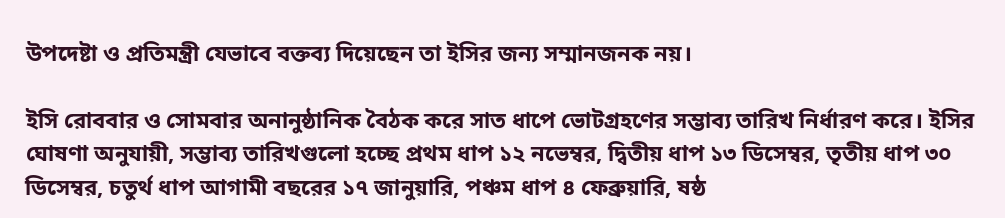উপদেষ্টা ও প্রতিমন্ত্রী যেভাবে বক্তব্য দিয়েছেন তা ইসির জন্য সম্মানজনক নয়।

ইসি রোববার ও সোমবার অনানুষ্ঠানিক বৈঠক করে সাত ধাপে ভোটগ্রহণের সম্ভাব্য তারিখ নির্ধারণ করে। ইসির ঘোষণা অনুযায়ী, সম্ভাব্য তারিখগুলো হচ্ছে প্রথম ধাপ ১২ নভেম্বর, দ্বিতীয় ধাপ ১৩ ডিসেম্বর, তৃতীয় ধাপ ৩০ ডিসেম্বর, চতুর্থ ধাপ আগামী বছরের ১৭ জানুয়ারি, পঞ্চম ধাপ ৪ ফেব্রুয়ারি, ষষ্ঠ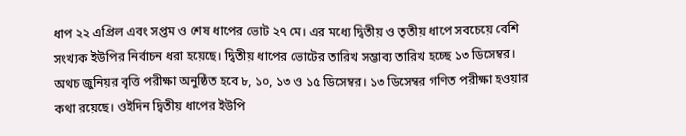ধাপ ২২ এপ্রিল এবং সপ্তম ও শেষ ধাপের ভোট ২৭ মে। এর মধ্যে দ্বিতীয় ও তৃতীয় ধাপে সবচেয়ে বেশি সংখ্যক ইউপির নির্বাচন ধরা হয়েছে। দ্বিতীয় ধাপের ভোটের তারিখ সম্ভাব্য তারিখ হচ্ছে ১৩ ডিসেম্বর। অথচ জুনিয়র বৃত্তি পরীক্ষা অনুষ্ঠিত হবে ৮, ১০, ১৩ ও ১৫ ডিসেম্বর। ১৩ ডিসেম্বর গণিত পরীক্ষা হওয়ার কথা রয়েছে। ওইদিন দ্বিতীয় ধাপের ইউপি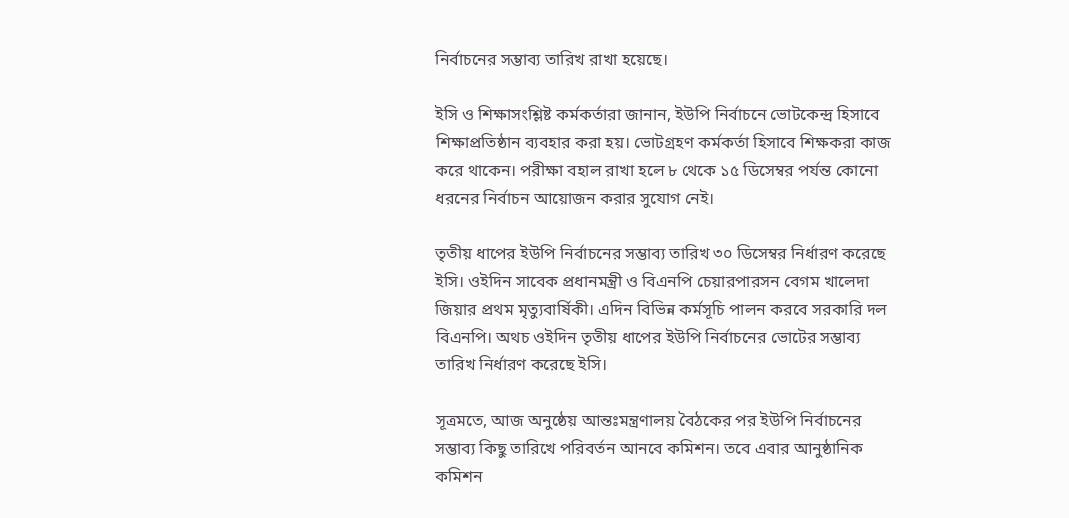নির্বাচনের সম্ভাব্য তারিখ রাখা হয়েছে।

ইসি ও শিক্ষাসংশ্লিষ্ট কর্মকর্তারা জানান, ইউপি নির্বাচনে ভোটকেন্দ্র হিসাবে শিক্ষাপ্রতিষ্ঠান ব্যবহার করা হয়। ভোটগ্রহণ কর্মকর্তা হিসাবে শিক্ষকরা কাজ করে থাকেন। পরীক্ষা বহাল রাখা হলে ৮ থেকে ১৫ ডিসেম্বর পর্যন্ত কোনো ধরনের নির্বাচন আয়োজন করার সুযোগ নেই।

তৃতীয় ধাপের ইউপি নির্বাচনের সম্ভাব্য তারিখ ৩০ ডিসেম্বর নির্ধারণ করেছে ইসি। ওইদিন সাবেক প্রধানমন্ত্রী ও বিএনপি চেয়ারপারসন বেগম খালেদা জিয়ার প্রথম মৃত্যুবার্ষিকী। এদিন বিভিন্ন কর্মসূচি পালন করবে সরকারি দল বিএনপি। অথচ ওইদিন তৃতীয় ধাপের ইউপি নির্বাচনের ভোটের সম্ভাব্য তারিখ নির্ধারণ করেছে ইসি।

সূত্রমতে, আজ অনুষ্ঠেয় আন্তঃমন্ত্রণালয় বৈঠকের পর ইউপি নির্বাচনের সম্ভাব্য কিছু তারিখে পরিবর্তন আনবে কমিশন। তবে এবার আনুষ্ঠানিক কমিশন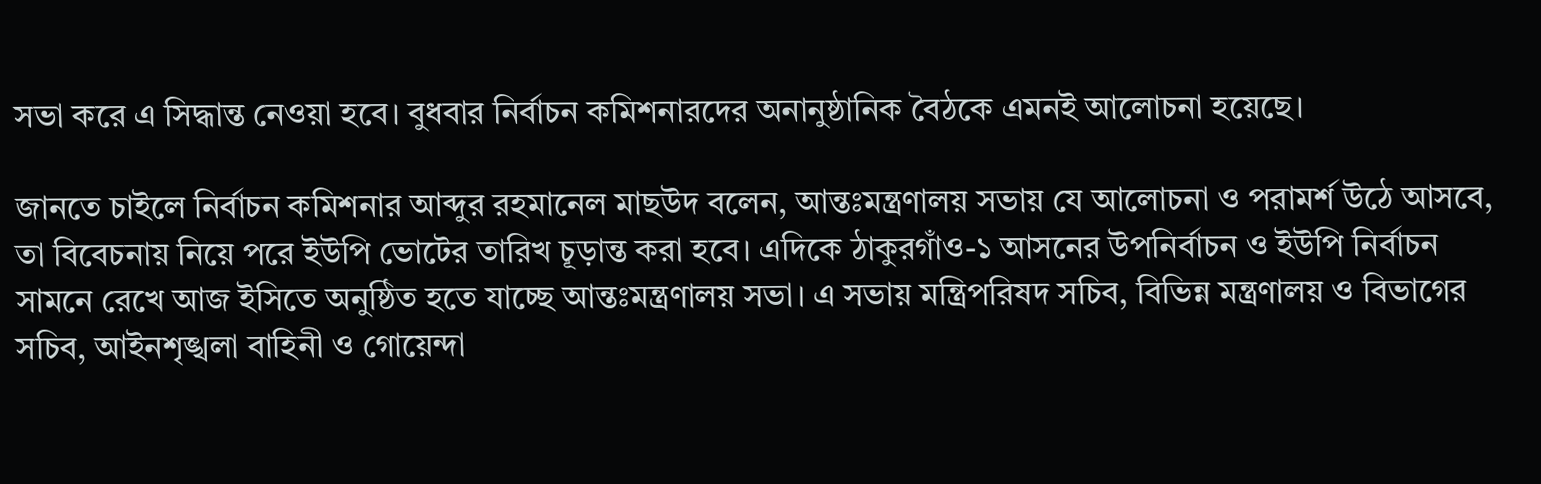সভা করে এ সিদ্ধান্ত নেওয়া হবে। বুধবার নির্বাচন কমিশনারদের অনানুষ্ঠানিক বৈঠকে এমনই আলোচনা হয়েছে।

জানতে চাইলে নির্বাচন কমিশনার আব্দুর রহমানেল মাছউদ বলেন, আন্তঃমন্ত্রণালয় সভায় যে আলোচনা ও পরামর্শ উঠে আসবে, তা বিবেচনায় নিয়ে পরে ইউপি ভোটের তারিখ চূড়ান্ত করা হবে। এদিকে ঠাকুরগাঁও-১ আসনের উপনির্বাচন ও ইউপি নির্বাচন সামনে রেখে আজ ইসিতে অনুষ্ঠিত হতে যাচ্ছে আন্তঃমন্ত্রণালয় সভা। এ সভায় মন্ত্রিপরিষদ সচিব, বিভিন্ন মন্ত্রণালয় ও বিভাগের সচিব, আইনশৃঙ্খলা বাহিনী ও গোয়েন্দা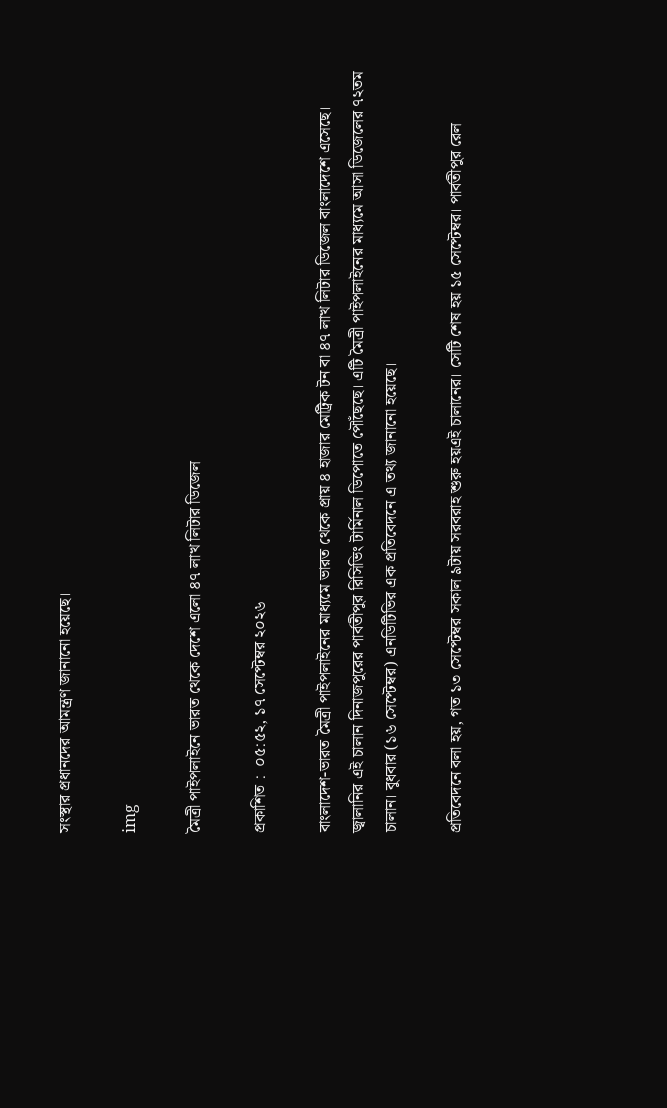সংস্থার প্রধানদের আমন্ত্রণ জানানো হয়েছে।

img

মৈত্রী পাইপলাইনে ভারত থেকে দেশে এলো ৪৭ লাখ লিটার ডিজেল

প্রকাশিত :  ০৫:৫২, ১৭ সেপ্টেম্বর ২০২৬

বাংলাদেশ-ভারত মৈত্রী পাইপলাইনের মাধ্যমে ভারত থেকে প্রায় ৪ হাজার মেট্রিক টন বা ৪৭ লাখ লিটার ডিজেল বাংলাদেশে এসেছে। জ্বালানির এই চালান দিনাজপুরের পার্বতীপুর রিসিভিং টার্মিনাল ডিপোতে পৌঁছেছে। এটি মৈত্রী পাইপলাইনের মাধ্যমে আসা ডিজেলের ৭২তম চালান। বুধবার (১৬ সেপ্টেম্বর) এনডিটিভির এক প্রতিবেদনে এ তথ্য জানানো হয়েছে।

প্রতিবেদনে বলা হয়, গত ১৩ সেপ্টেম্বর সকাল ৯টায় সরবরাহ শুরু হয়এই চালানের। সেটি শেষ হয় ১৫ সেপ্টেম্বর। পার্বতীপুর রেল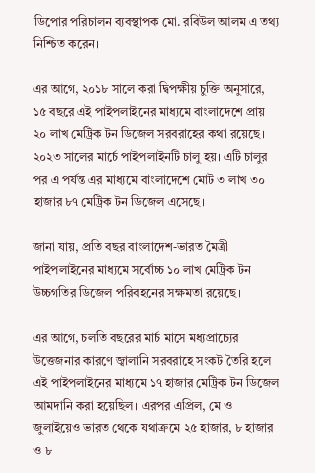ডিপোর পরিচালন ব্যবস্থাপক মো. রবিউল আলম এ তথ্য নিশ্চিত করেন।

এর আগে, ২০১৮ সালে করা দ্বিপক্ষীয় চুক্তি অনুসারে, ১৫ বছরে এই পাইপলাইনের মাধ্যমে বাংলাদেশে প্রায় ২০ লাখ মেট্রিক টন ডিজেল সরবরাহের কথা রয়েছে। ২০২৩ সালের মার্চে পাইপলাইনটি চালু হয়। এটি চালুর পর এ পর্যন্ত এর মাধ্যমে বাংলাদেশে মোট ৩ লাখ ৩০ হাজার ৮৭ মেট্রিক টন ডিজেল এসেছে।

জানা যায়, প্রতি বছর বাংলাদেশ-ভারত মৈত্রী পাইপলাইনের মাধ্যমে সর্বোচ্চ ১০ লাখ মেট্রিক টন উচ্চগতির ডিজেল পরিবহনের সক্ষমতা রয়েছে।

এর আগে, চলতি বছরের মার্চ মাসে মধ্যপ্রাচ্যের উত্তেজনার কারণে জ্বালানি সরবরাহে সংকট তৈরি হলে এই পাইপলাইনের মাধ্যমে ১৭ হাজার মেট্রিক টন ডিজেল আমদানি করা হয়েছিল। এরপর এপ্রিল, মে ও জুলাইয়েও ভারত থেকে যথাক্রমে ২৫ হাজার, ৮ হাজার ও ৮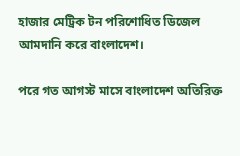হাজার মেট্রিক টন পরিশোধিত ডিজেল আমদানি করে বাংলাদেশ।

পরে গত আগস্ট মাসে বাংলাদেশ অতিরিক্ত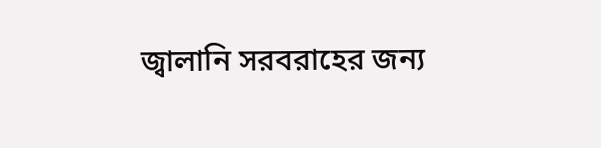জ্বালানি সরবরাহের জন্য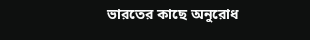ভারতের কাছে অনুরোধ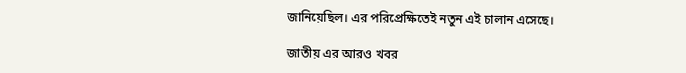জানিয়েছিল। এর পরিপ্রেক্ষিতেই নতুন এই চালান এসেছে।

জাতীয় এর আরও খবর